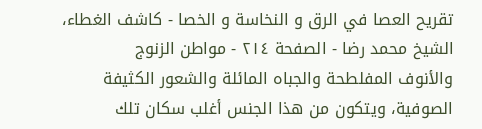تقريح العصا في الرق و النخاسة و الخصا - كاشف الغطاء، الشيخ محمد رضا - الصفحة ٢١٤ - مواطن الزنوج
والأنوف المفلطحة والجباه المائلة والشعور الكثيفة الصوفية، ويتكون من هذا الجنس أغلب سكان تلك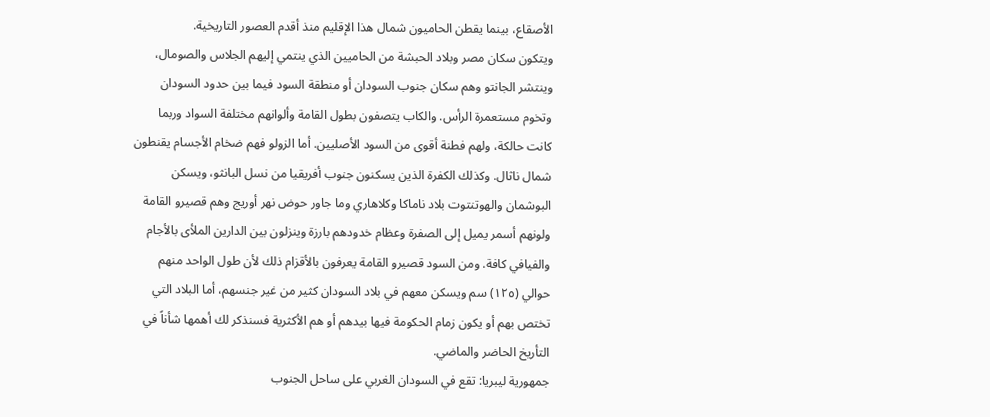الأصقاع، بينما يقطن الحاميون شمال هذا الإقليم منذ أقدم العصور التاريخية.
ويتكون سكان مصر وبلاد الحبشة من الحاميين الذي ينتمي إليهم الجلاس والصومال، وينتشر الجانتو وهم سكان جنوب السودان أو منطقة السود فيما بين حدود السودان وتخوم مستعمرة الرأس. والكاب يتصفون بطول القامة وألوانهم مختلفة السواد وربما كانت حالكة، ولهم فطنة أقوى من السود الأصليين. أما الزولو فهم ضخام الأجسام يقنطون شمال ناثال. وكذلك الكفرة الذين يسكنون جنوب أفريقيا من نسل البانثو، ويسكن البوشمان والهوتنتوت بلاد ناماكا وكلاهاري وما جاور حوض نهر أوريج وهم قصيرو القامة ولونهم أسمر يميل إلى الصفرة وعظام خدودهم بارزة وينزلون بين الدارين الملأى بالأجام والفيافي كافة. ومن السود قصيرو القامة يعرفون بالأقزام ذلك لأن طول الواحد منهم حوالي (١٢٥) سم ويسكن معهم في بلاد السودان كثير من غير جنسهم، أما البلاد التي تختص بهم أو يكون زمام الحكومة فيها بيدهم أو هم الأكثرية فسنذكر لك أهمها شأناً في التأريخ الحاضر والماضي.
جمهورية ليبريا: تقع في السودان الغربي على ساحل الجنوب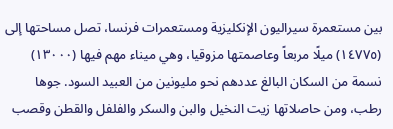بين مستعمرة سيراليون الإنكليزية ومستعمرات فرنسا، تصل مساحتها إلى (١٤٧٧٥) ميلًا مربعاً وعاصمتها مزوقيا، وهي ميناء مهم فيها (١٣٠٠٠) نسمة من السكان البالغ عددهم نحو مليونين من العبيد السود. جوها رطب، ومن حاصلاتها زيت النخيل والبن والسكر والفلفل والقطن وقصب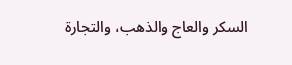السكر والعاج والذهب، والتجارة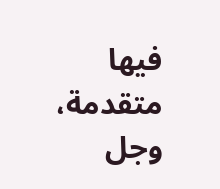فيها متقدمة، وجل